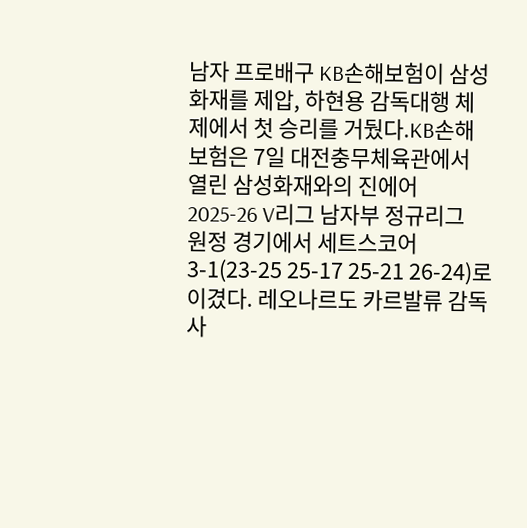남자 프로배구 KB손해보험이 삼성화재를 제압, 하현용 감독대행 체제에서 첫 승리를 거뒀다.KB손해보험은 7일 대전충무체육관에서 열린 삼성화재와의 진에어 2025-26 V리그 남자부 정규리그 원정 경기에서 세트스코어 3-1(23-25 25-17 25-21 26-24)로 이겼다. 레오나르도 카르발류 감독 사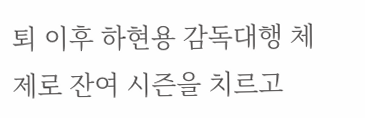퇴 이후 하현용 감독대행 체제로 잔여 시즌을 치르고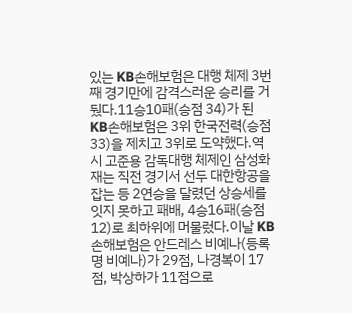있는 KB손해보험은 대행 체제 3번째 경기만에 감격스러운 승리를 거뒀다.11승10패(승점 34)가 된 KB손해보험은 3위 한국전력(승점 33)을 제치고 3위로 도약했다.역시 고준용 감독대행 체제인 삼성화재는 직전 경기서 선두 대한항공을 잡는 등 2연승을 달렸던 상승세를 잇지 못하고 패배, 4승16패(승점 12)로 최하위에 머물렀다.이날 KB손해보험은 안드레스 비예나(등록명 비예나)가 29점, 나경복이 17점, 박상하가 11점으로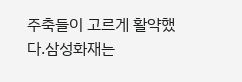주축들이 고르게 활약했다.삼성화재는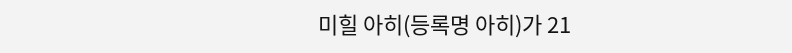미힐 아히(등록명 아히)가 21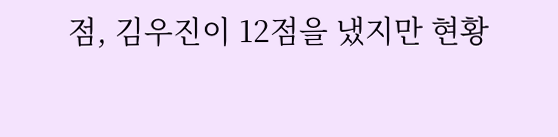점, 김우진이 12점을 냈지만 현황